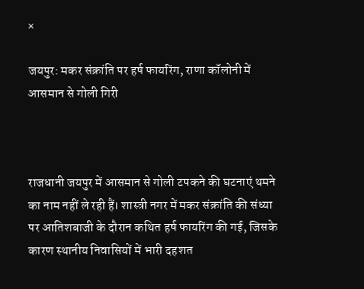×

जयपुर: मकर संक्रांति पर हर्ष फायरिंग, राणा कॉलोनी में आसमान से गोली गिरी



राजधानी जयपुर में आसमान से गोली टपकने की घटनाएं थमने का नाम नहीं ले रही हैं। शास्त्री नगर में मकर संक्रांति की संध्या पर आतिशबाजी के दौरान कथित हर्ष फायरिंग की गई, जिसके कारण स्थानीय निवासियों में भारी दहशत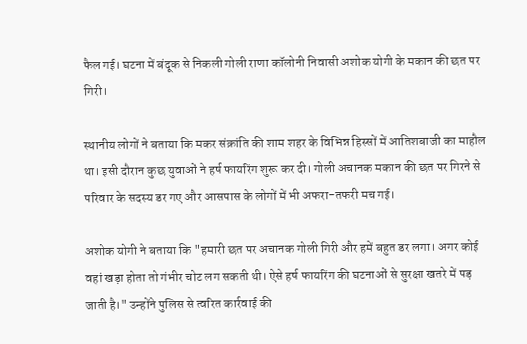फैल गई। घटना में बंदूक से निकली गोली राणा कॉलोनी निवासी अशोक योगी के मकान की छत पर गिरी।

स्थानीय लोगों ने बताया कि मकर संक्रांति की शाम शहर के विभिन्न हिस्सों में आतिशबाजी का माहौल था। इसी दौरान कुछ युवाओं ने हर्ष फायरिंग शुरू कर दी। गोली अचानक मकान की छत पर गिरने से परिवार के सदस्य डर गए और आसपास के लोगों में भी अफरा-तफरी मच गई।

अशोक योगी ने बताया कि "हमारी छत पर अचानक गोली गिरी और हमें बहुत डर लगा। अगर कोई वहां खड़ा होता तो गंभीर चोट लग सकती थी। ऐसे हर्ष फायरिंग की घटनाओं से सुरक्षा खतरे में पड़ जाती है।" उन्होंने पुलिस से त्वरित कार्रवाई की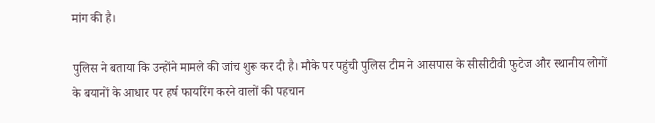मांग की है।

पुलिस ने बताया कि उन्होंने मामले की जांच शुरू कर दी है। मौके पर पहुंची पुलिस टीम ने आसपास के सीसीटीवी फुटेज और स्थानीय लोगों के बयानों के आधार पर हर्ष फायरिंग करने वालों की पहचान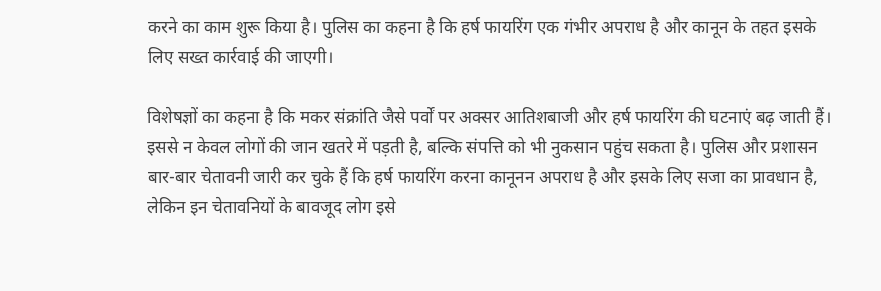करने का काम शुरू किया है। पुलिस का कहना है कि हर्ष फायरिंग एक गंभीर अपराध है और कानून के तहत इसके लिए सख्त कार्रवाई की जाएगी।

विशेषज्ञों का कहना है कि मकर संक्रांति जैसे पर्वों पर अक्सर आतिशबाजी और हर्ष फायरिंग की घटनाएं बढ़ जाती हैं। इससे न केवल लोगों की जान खतरे में पड़ती है, बल्कि संपत्ति को भी नुकसान पहुंच सकता है। पुलिस और प्रशासन बार-बार चेतावनी जारी कर चुके हैं कि हर्ष फायरिंग करना कानूनन अपराध है और इसके लिए सजा का प्रावधान है, लेकिन इन चेतावनियों के बावजूद लोग इसे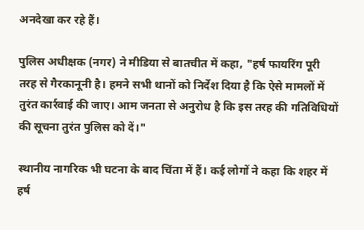अनदेखा कर रहे हैं।

पुलिस अधीक्षक (नगर) ने मीडिया से बातचीत में कहा, "हर्ष फायरिंग पूरी तरह से गैरकानूनी है। हमने सभी थानों को निर्देश दिया है कि ऐसे मामलों में तुरंत कार्रवाई की जाए। आम जनता से अनुरोध है कि इस तरह की गतिविधियों की सूचना तुरंत पुलिस को दें।"

स्थानीय नागरिक भी घटना के बाद चिंता में हैं। कई लोगों ने कहा कि शहर में हर्ष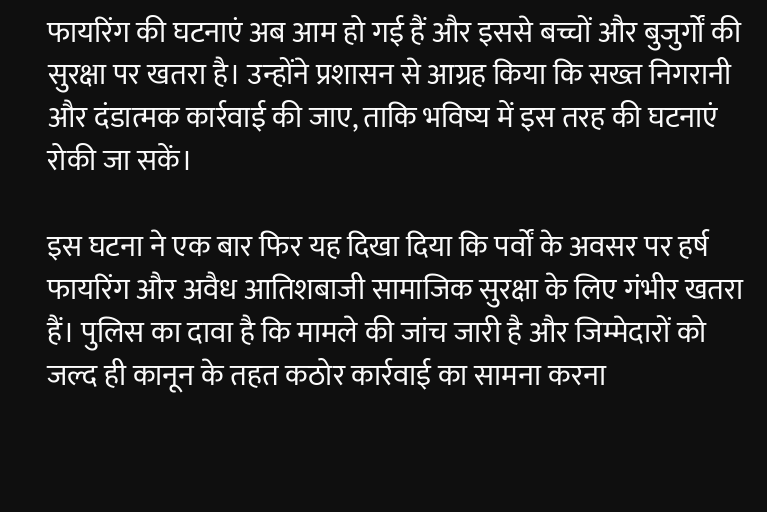फायरिंग की घटनाएं अब आम हो गई हैं और इससे बच्चों और बुजुर्गों की सुरक्षा पर खतरा है। उन्होंने प्रशासन से आग्रह किया कि सख्त निगरानी और दंडात्मक कार्रवाई की जाए, ताकि भविष्य में इस तरह की घटनाएं रोकी जा सकें।

इस घटना ने एक बार फिर यह दिखा दिया कि पर्वों के अवसर पर हर्ष फायरिंग और अवैध आतिशबाजी सामाजिक सुरक्षा के लिए गंभीर खतरा हैं। पुलिस का दावा है कि मामले की जांच जारी है और जिम्मेदारों को जल्द ही कानून के तहत कठोर कार्रवाई का सामना करना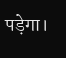पड़ेगा।